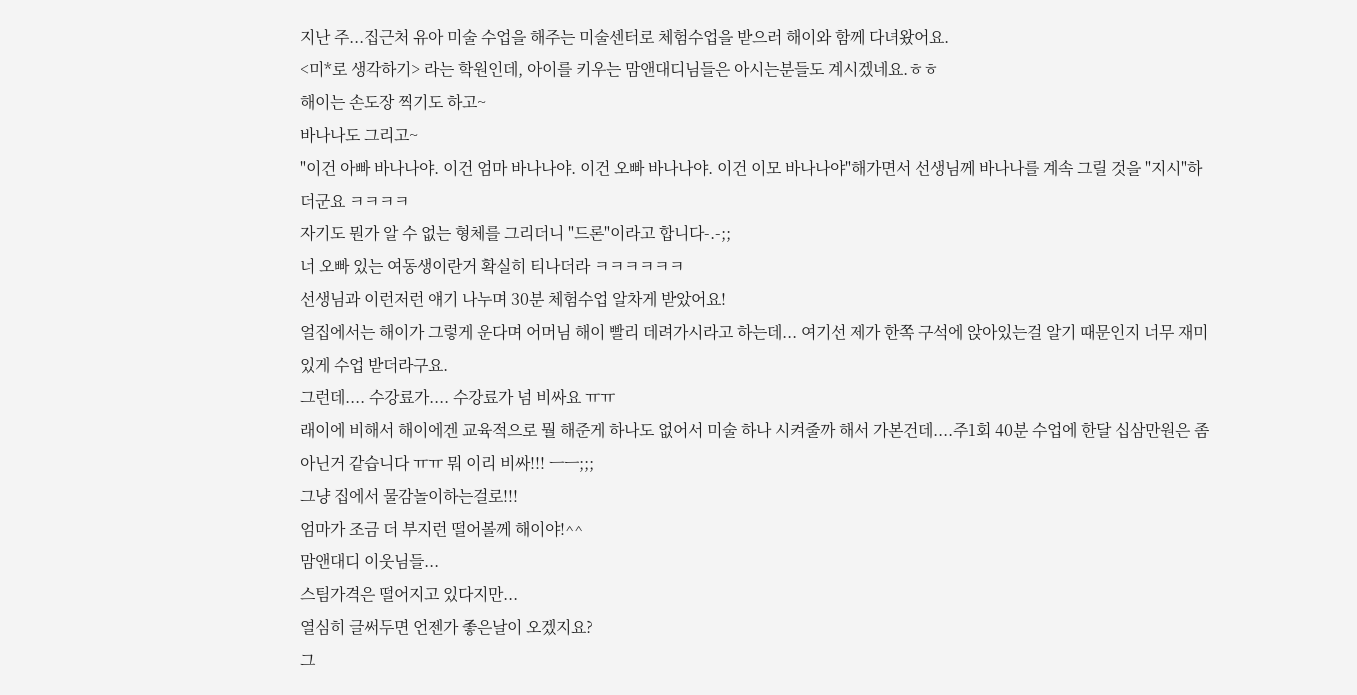지난 주...집근처 유아 미술 수업을 해주는 미술센터로 체험수업을 받으러 해이와 함께 다녀왔어요.
<미*로 생각하기> 라는 학원인데, 아이를 키우는 맘앤대디님들은 아시는분들도 계시겠네요.ㅎㅎ
해이는 손도장 찍기도 하고~
바나나도 그리고~
"이건 아빠 바나나야. 이건 엄마 바나나야. 이건 오빠 바나나야. 이건 이모 바나나야"해가면서 선생님께 바나나를 계속 그릴 것을 "지시"하더군요 ㅋㅋㅋㅋ
자기도 뭔가 알 수 없는 형체를 그리더니 "드론"이라고 합니다-.-;;
너 오빠 있는 여동생이란거 확실히 티나더라 ㅋㅋㅋㅋㅋㅋ
선생님과 이런저런 얘기 나누며 30분 체험수업 알차게 받았어요!
얼집에서는 해이가 그렇게 운다며 어머님 해이 빨리 데려가시라고 하는데... 여기선 제가 한쪽 구석에 앉아있는걸 알기 때문인지 너무 재미있게 수업 받더라구요.
그런데.... 수강료가.... 수강료가 넘 비싸요 ㅠㅠ
래이에 비해서 해이에겐 교육적으로 뭘 해준게 하나도 없어서 미술 하나 시켜줄까 해서 가본건데....주1회 40분 수업에 한달 십삼만원은 좀 아닌거 같습니다 ㅠㅠ 뭐 이리 비싸!!! ㅡㅡ;;;
그냥 집에서 물감놀이하는걸로!!!
엄마가 조금 더 부지런 떨어볼께 해이야!^^
맘앤대디 이웃님들...
스팀가격은 떨어지고 있다지만...
열심히 글써두면 언젠가 좋은날이 오겠지요?
그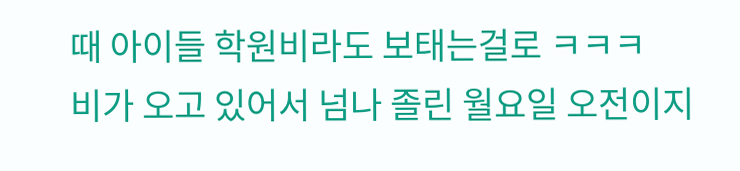때 아이들 학원비라도 보태는걸로 ㅋㅋㅋ
비가 오고 있어서 넘나 졸린 월요일 오전이지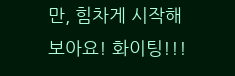만, 힘차게 시작해 보아요! 화이팅!!!